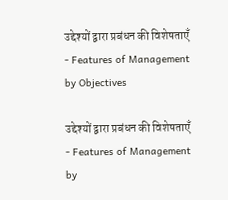उद्देश्यों द्वारा प्रबंधन की विशेषताएँ - Features of Management by Objectives

उद्देश्यों द्वारा प्रबंधन की विशेषताएँ - Features of Management by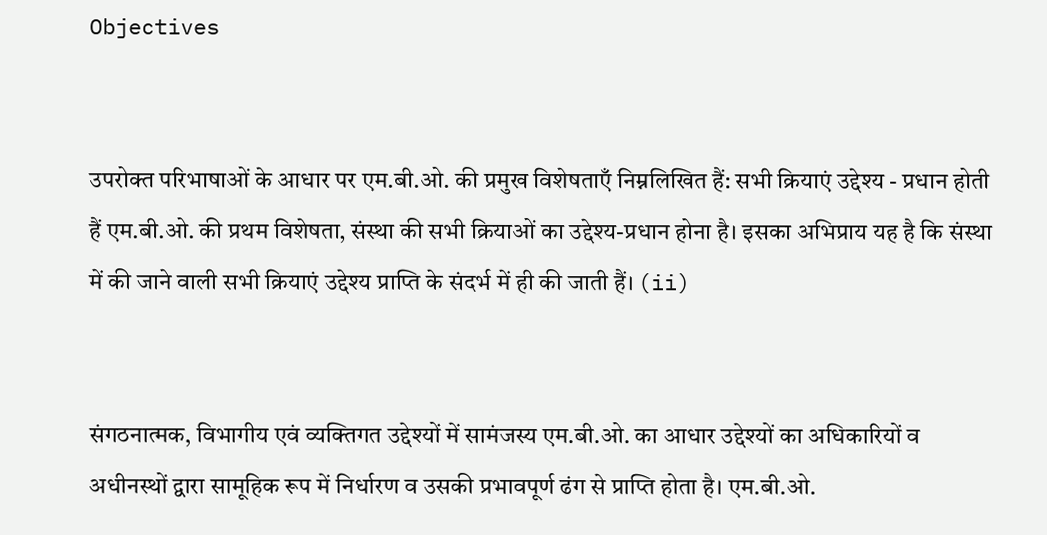Objectives


उपरोक्त परिभाषाओं के आधार पर एम.बी.ओ. की प्रमुख विशेषताएँ निम्नलिखित हैं: सभी क्रियाएं उद्देश्य - प्रधान होती हैं एम.बी.ओ. की प्रथम विशेषता, संस्था की सभी क्रियाओं का उद्देश्य-प्रधान होना है। इसका अभिप्राय यह है कि संस्था में की जाने वाली सभी क्रियाएं उद्देश्य प्राप्ति के संदर्भ में ही की जाती हैं। (ii)


संगठनात्मक, विभागीय एवं व्यक्तिगत उद्देश्यों में सामंजस्य एम.बी.ओ. का आधार उद्देश्यों का अधिकारियों व अधीनस्थों द्वारा सामूहिक रूप में निर्धारण व उसकी प्रभावपूर्ण ढंग से प्राप्ति होता है। एम.बी.ओ.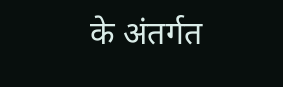के अंतर्गत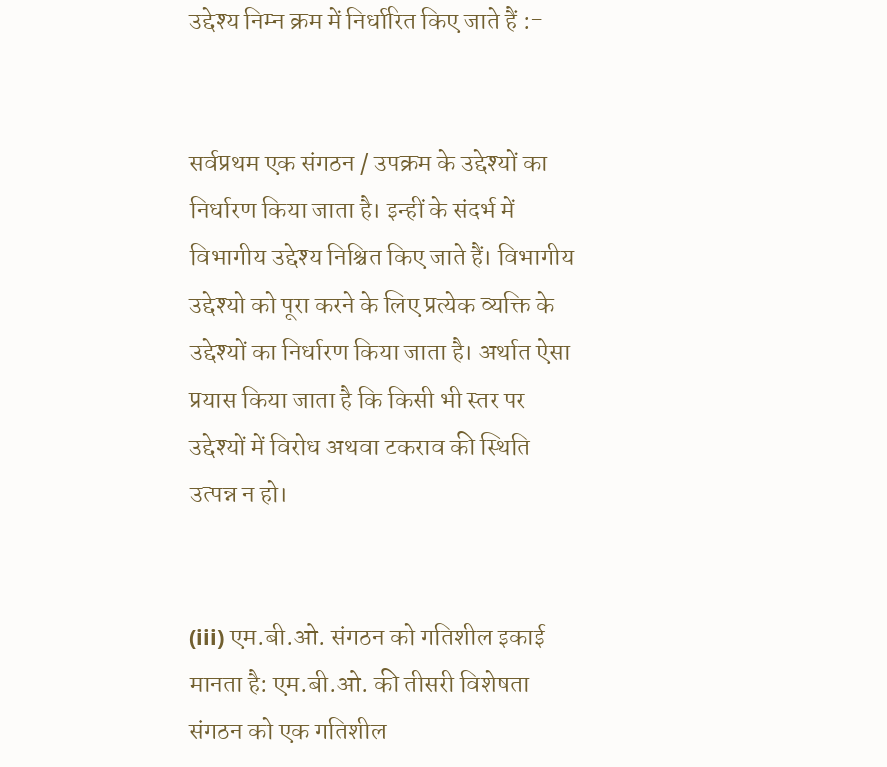उद्देश्य निम्न क्रम में निर्धारित किए जाते हैं :-


सर्वप्रथम एक संगठन / उपक्रम के उद्देश्यों का निर्धारण किया जाता है। इन्हीं के संदर्भ में विभागीय उद्देश्य निश्चित किए जाते हैं। विभागीय उद्देश्यो को पूरा करने के लिए प्रत्येक व्यक्ति के उद्देश्यों का निर्धारण किया जाता है। अर्थात ऐसा प्रयास किया जाता है कि किसी भी स्तर पर उद्देश्यों में विरोध अथवा टकराव की स्थिति उत्पन्न न हो।


(iii) एम.बी.ओ. संगठन को गतिशील इकाई मानता है: एम.बी.ओ. की तीसरी विशेषता संगठन को एक गतिशील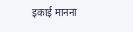इकाई मानना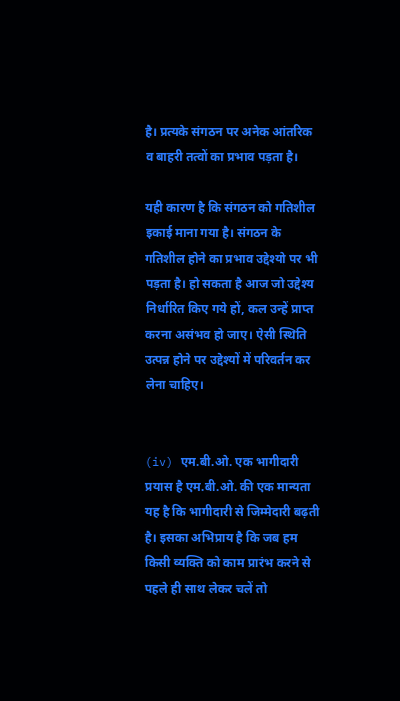है। प्रत्यके संगठन पर अनेक आंतरिक व बाहरी तत्वों का प्रभाव पड़ता है।

यही कारण है कि संगठन को गतिशील इकाई माना गया है। संगठन के गतिशील होने का प्रभाव उद्देश्यो पर भी पड़ता है। हो सकता है आज जो उद्देश्य निर्धारित किए गये हों, कल उन्हें प्राप्त करना असंभव हो जाए। ऐसी स्थिति उत्पन्न होने पर उद्देश्यों में परिवर्तन कर लेना चाहिए।


(iv) एम.बी.ओ. एक भागीदारी प्रयास है एम.बी.ओ. की एक मान्यता यह है कि भागीदारी से जिम्मेदारी बढ़ती है। इसका अभिप्राय है कि जब हम किसी व्यक्ति को काम प्रारंभ करने से पहले ही साथ लेकर चलें तो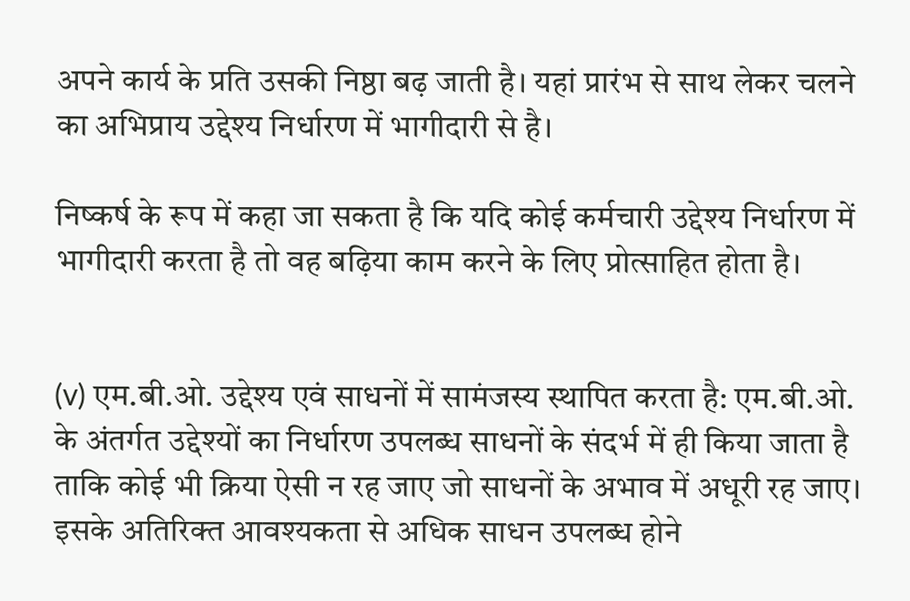अपने कार्य के प्रति उसकी निष्ठा बढ़ जाती है। यहां प्रारंभ से साथ लेकर चलने का अभिप्राय उद्देश्य निर्धारण में भागीदारी से है।

निष्कर्ष के रूप में कहा जा सकता है कि यदि कोई कर्मचारी उद्देश्य निर्धारण में भागीदारी करता है तो वह बढ़िया काम करने के लिए प्रोत्साहित होता है।


(v) एम.बी.ओ. उद्देश्य एवं साधनों में सामंजस्य स्थापित करता है: एम.बी.ओ. के अंतर्गत उद्देश्यों का निर्धारण उपलब्ध साधनों के संदर्भ में ही किया जाता है ताकि कोई भी क्रिया ऐसी न रह जाए जो साधनों के अभाव में अधूरी रह जाए। इसके अतिरिक्त आवश्यकता से अधिक साधन उपलब्ध होने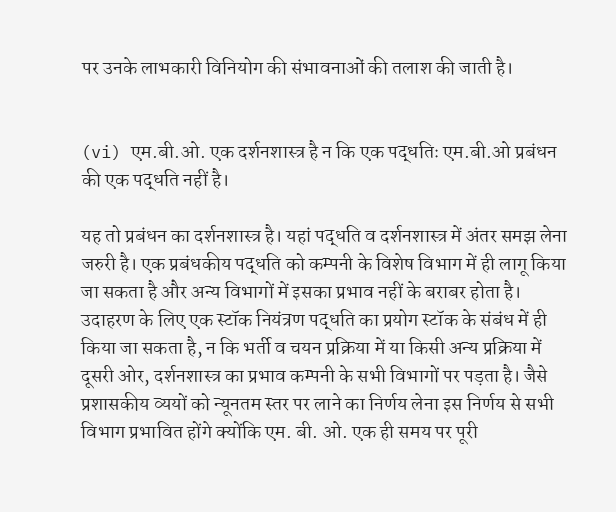पर उनके लाभकारी विनियोग की संभावनाओं की तलाश की जाती है।


(vi) एम.बी.ओ. एक दर्शनशास्त्र है न कि एक पद्धतिः एम.बी.ओ प्रबंधन की एक पद्धति नहीं है।

यह तो प्रबंधन का दर्शनशास्त्र है। यहां पद्धति व दर्शनशास्त्र में अंतर समझ लेना जरुरी है। एक प्रबंधकीय पद्धति को कम्पनी के विशेष विभाग में ही लागू किया जा सकता है और अन्य विभागों में इसका प्रभाव नहीं के बराबर होता है। उदाहरण के लिए एक स्टॉक नियंत्रण पद्धति का प्रयोग स्टॉक के संबंध में ही किया जा सकता है, न कि भर्ती व चयन प्रक्रिया में या किसी अन्य प्रक्रिया में दूसरी ओर, दर्शनशास्त्र का प्रभाव कम्पनी के सभी विभागों पर पड़ता है। जैसे प्रशासकीय व्ययों को न्यूनतम स्तर पर लाने का निर्णय लेना इस निर्णय से सभी विभाग प्रभावित होंगे क्योंकि एम. बी. ओ. एक ही समय पर पूरी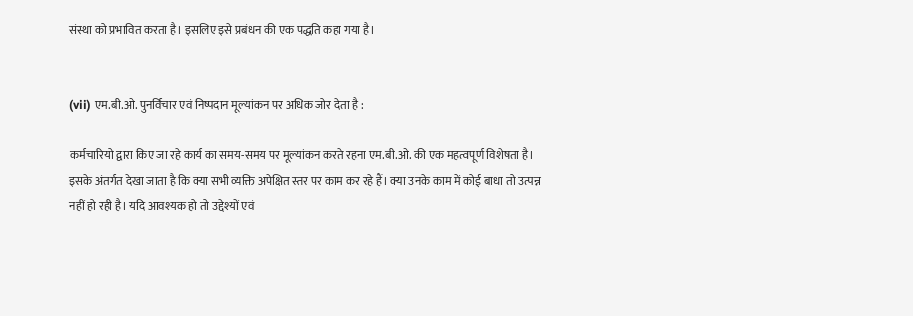संस्था को प्रभावित करता है। इसलिए इसे प्रबंधन की एक पद्धति कहा गया है।


(vii) एम.बी.ओ. पुनर्विचार एवं निष्पदान मूल्यांकन पर अधिक जोर देता है :

कर्मचारियो द्वारा किए जा रहे कार्य का समय-समय पर मूल्यांकन करते रहना एम.बी.ओ. की एक महत्वपूर्ण विशेषता है। इसके अंतर्गत देखा जाता है कि क्या सभी व्यक्ति अपेक्षित स्तर पर काम कर रहे हैं। क्या उनके काम में कोई बाधा तो उत्पन्न नहीं हो रही है। यदि आवश्यक हो तो उद्देश्यों एवं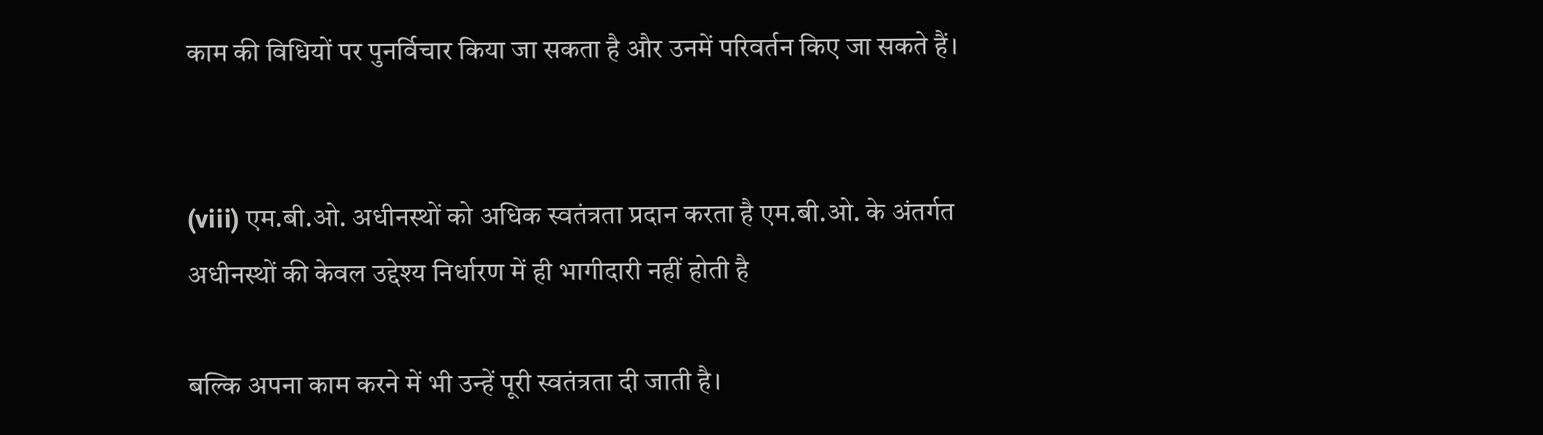काम की विधियों पर पुनर्विचार किया जा सकता है और उनमें परिवर्तन किए जा सकते हैं।


(viii) एम.बी.ओ. अधीनस्थों को अधिक स्वतंत्रता प्रदान करता है एम.बी.ओ. के अंतर्गत अधीनस्थों की केवल उद्देश्य निर्धारण में ही भागीदारी नहीं होती है

बल्कि अपना काम करने में भी उन्हें पूरी स्वतंत्रता दी जाती है।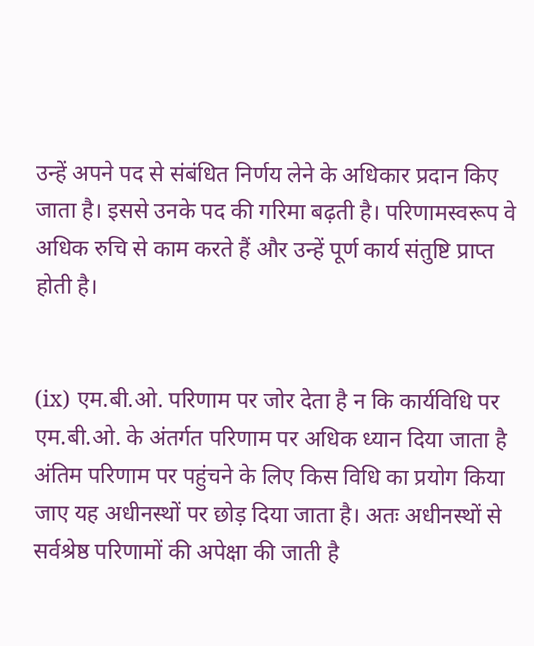उन्हें अपने पद से संबंधित निर्णय लेने के अधिकार प्रदान किए जाता है। इससे उनके पद की गरिमा बढ़ती है। परिणामस्वरूप वे अधिक रुचि से काम करते हैं और उन्हें पूर्ण कार्य संतुष्टि प्राप्त होती है।


(ix) एम.बी.ओ. परिणाम पर जोर देता है न कि कार्यविधि पर एम.बी.ओ. के अंतर्गत परिणाम पर अधिक ध्यान दिया जाता है अंतिम परिणाम पर पहुंचने के लिए किस विधि का प्रयोग किया जाए यह अधीनस्थों पर छोड़ दिया जाता है। अतः अधीनस्थों से सर्वश्रेष्ठ परिणामों की अपेक्षा की जाती है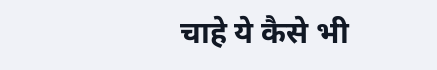चाहे ये कैसे भी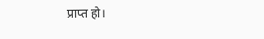प्राप्त हो।